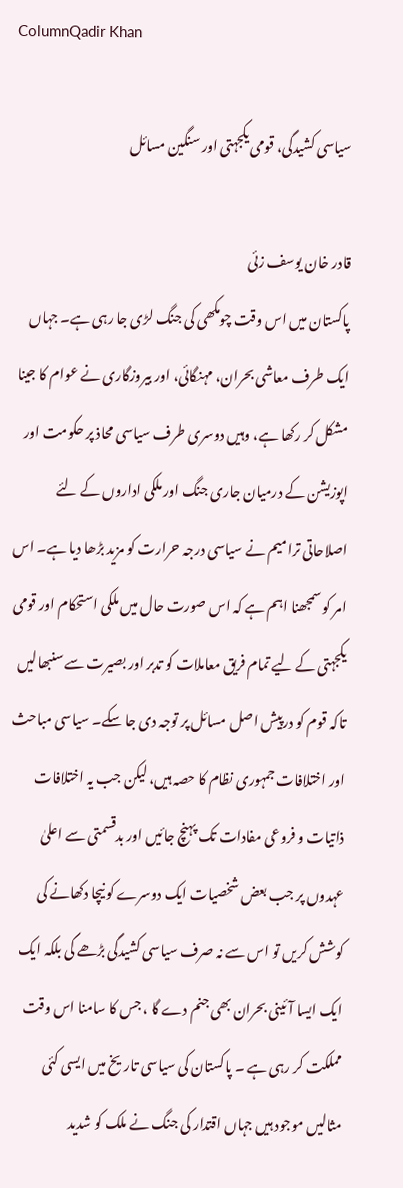ColumnQadir Khan

سیاسی کشیدگی، قومی یکجہتی اور سنگین مسائل

قادر خان یوسف زئی
پاکستان میں اس وقت چومکھی کی جنگ لڑی جا رہی ہے۔ جہاں ایک طرف معاشی بحران، مہنگائی، اور بیروزگاری نے عوام کا جینا مشکل کر رکھا ہے، وہیں دوسری طرف سیاسی محاذ پر حکومت اور اپوزیشن کے درمیان جاری جنگ اور ملکی اداروں کے لئے اصلاحاتی ترامیم نے سیاسی درجہ حرارت کو مزید بڑھا دیا ہے۔ اس امر کو سمجھنا اہم ہے کہ اس صورت حال میں ملکی استحکام اور قومی یکجہتی کے لیے تمام فریق معاملات کو تدبر اور بصیرت سے سنبھالیں تاکہ قوم کو درپیش اصل مسائل پر توجہ دی جا سکے۔ سیاسی مباحث اور اختلافات جمہوری نظام کا حصہ ہیں، لیکن جب یہ اختلافات ذاتیات و فروعی مفادات تک پہنچ جائیں اور بدقسمتی سے اعلیٰ عہدوں پر جب بعض شخصیات ایک دوسرے کو نیچا دکھانے کی کوشش کریں تو اس سے نہ صرف سیاسی کشیدگی بڑھے گی بلکہ ایک ایک ایسا آئینی بحران بھی جنم دے گا ، جس کا سامنا اس وقت مملکت کر رہی ہے ۔ پاکستان کی سیاسی تاریخ میں ایسی کئی مثالیں موجود ہیں جہاں اقتدار کی جنگ نے ملک کو شدید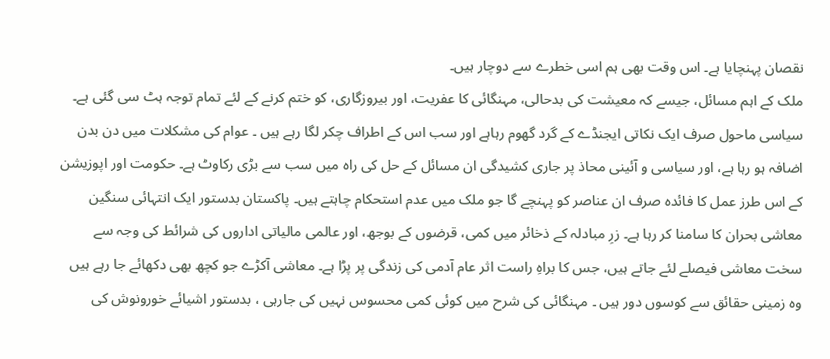نقصان پہنچایا ہے۔ اس وقت بھی ہم اسی خطرے سے دوچار ہیں۔
ملک کے اہم مسائل، جیسے کہ معیشت کی بدحالی، مہنگائی کا عفریت، اور بیروزگاری، کو ختم کرنے کے لئے تمام توجہ ہٹ سی گئی ہے۔ سیاسی ماحول صرف ایک نکاتی ایجنڈے کے گرد گھوم رہاہے اور سب اس کے اطراف چکر لگا رہے ہیں ۔ عوام کی مشکلات میں دن بدن اضافہ ہو رہا ہے، اور سیاسی و آئینی محاذ پر جاری کشیدگی ان مسائل کے حل کی راہ میں سب سے بڑی رکاوٹ ہے۔ حکومت اور اپوزیشن کے اس طرز عمل کا فائدہ صرف ان عناصر کو پہنچے گا جو ملک میں عدم استحکام چاہتے ہیں۔ پاکستان بدستور ایک انتہائی سنگین معاشی بحران کا سامنا کر رہا ہے۔ زرِ مبادلہ کے ذخائر میں کمی، قرضوں کے بوجھ، اور عالمی مالیاتی اداروں کی شرائط کی وجہ سے سخت معاشی فیصلے لئے جاتے ہیں، جس کا براہِ راست اثر عام آدمی کی زندگی پر پڑا ہے۔ معاشی آکڑے جو کچھ بھی دکھائے جا رہے ہیں وہ زمینی حقائق سے کوسوں دور ہیں ۔ مہنگائی کی شرح میں کوئی کمی محسوس نہیں کی جارہی ، بدستور اشیائے خورونوش کی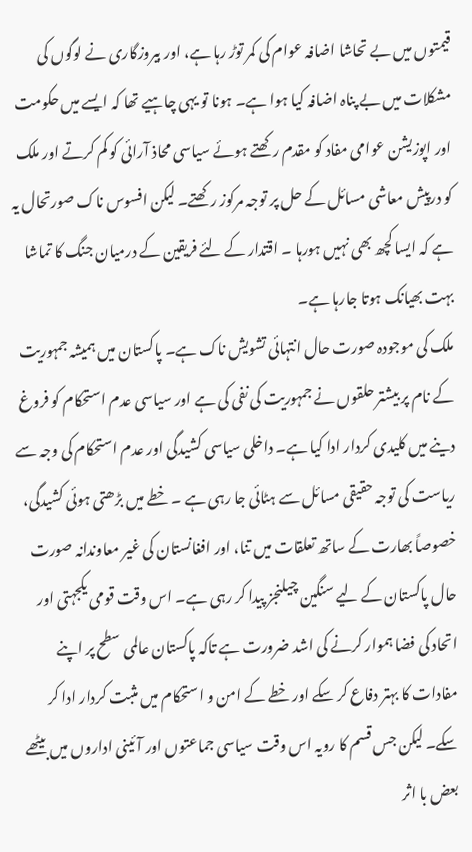قیمتوں میں بے تحاشا اضافہ عوام کی کمر توڑ رہا ہے، اور بیروزگاری نے لوگوں کی مشکلات میں بے پناہ اضافہ کیا ہوا ہے۔ ہونا تو یہی چاہیے تھا کہ ایسے میں حکومت اور اپوزیشن عوامی مفاد کو مقدم رکھتے ہوئے سیاسی محاذ آرائی کو کم کرتے اور ملک کو درپیش معاشی مسائل کے حل پر توجہ مرکوز رکھتے۔ لیکن افسوس ناک صورتحال یہ ہے کہ ایسا کچھ بھی نہیں ہورہا ۔ اقتدار کے لئے فریقین کے درمیان جنگ کا تماشا بہت بھیانک ہوتا جارہا ہے۔
ملک کی موجودہ صورت حال انتہائی تشویش ناک ہے۔ پاکستان میں ہمیشہ جمہوریت کے نام پر بیشتر حلقوں نے جمہوریت کی نفی کی ہے اور سیاسی عدم استحکام کو فروغ دینے میں کلیدی کردار ادا کیا ہے۔ داخلی سیاسی کشیدگی اور عدم استحکام کی وجہ سے ریاست کی توجہ حقیقی مسائل سے ہٹائی جا رہی ہے ۔ خطے میں بڑھتی ہوئی کشیدگی، خصوصاً بھارت کے ساتھ تعلقات میں تنا، اور افغانستان کی غیر معاوندانہ صورت حال پاکستان کے لیے سنگین چیلنجز پیدا کر رہی ہے۔ اس وقت قومی یکجہتی اور اتحاد کی فضا ہموار کرنے کی اشد ضرورت ہے تاکہ پاکستان عالمی سطح پر اپنے مفادات کا بہتر دفاع کر سکے اور خطے کے امن و استحکام میں مثبت کردار ادا کر سکے۔ لیکن جس قسم کا رویہ اس وقت سیاسی جماعتوں اور آئینی اداروں میں بیٹھے بعض با اثر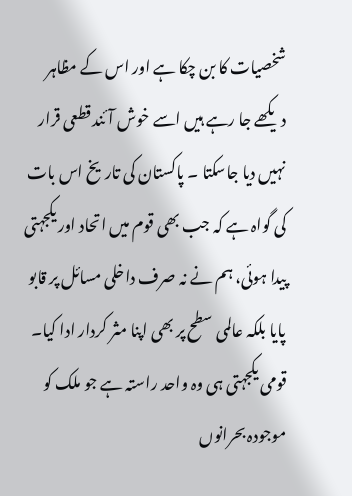شخصیات کا بن چکا ہے اور اس کے مظاہر دیکھے جا رہے ہیں اسے خوش آئند قطعی قرار نہیں دیا جاسکتا ۔ پاکستان کی تاریخ اس بات کی گواہ ہے کہ جب بھی قوم میں اتحاد اور یکجہتی پیدا ہوئی، ہم نے نہ صرف داخلی مسائل پر قابو پایا بلکہ عالمی سطح پر بھی اپنا مثر کردار ادا کیا۔ قومی یکجہتی ہی وہ واحد راستہ ہے جو ملک کو موجودہ بحرانوں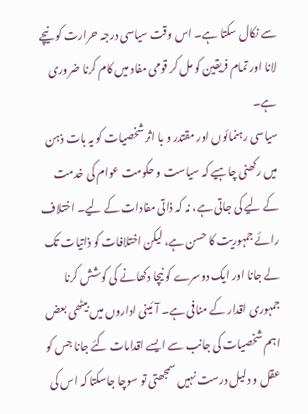سے نکال سکتا ہے۔ اس وقت سیاسی درجہ حرارت کو نیچے لانا اور تمام فریقین کو مل کر قومی مفاد میں کام کرنا ضروری ہے۔
سیاسی رہنمائوں اور مقتدر و با اثر شخصیات کو یہ بات ذہن میں رکھنی چاہیے کہ سیاست و حکومت عوام کی خدمت کے لیے کی جاتی ہے، نہ کہ ذاتی مفادات کے لیے۔ اختلاف رائے جمہوریت کا حسن ہے، لیکن اختلافات کو ذاتیات تک لے جانا اور ایک دوسرے کو نیچا دکھانے کی کوشش کرنا جمہوری اقدار کے منافی ہے۔ آئینی اداروں میں بیٹھی بعض اہم شخصیات کی جانب سے ایسے اقدامات کئے جانا جس کو عقل و دلیل درست نہیں سمجھتی تو سوچا جاسکتا کہ اس کی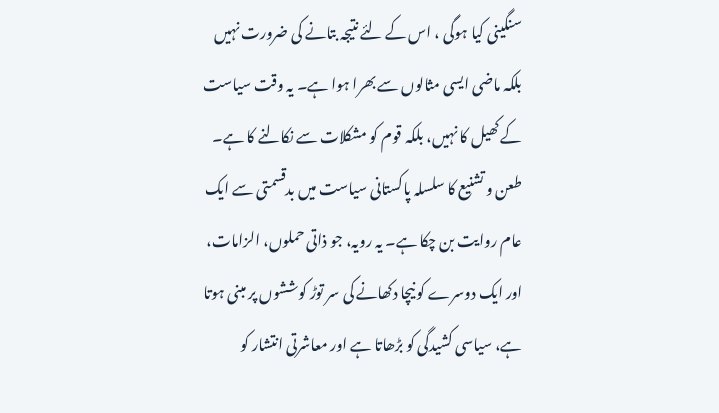سنگینی کیا ہوگی ، اس کے لئے نتیجہ بتانے کی ضرورت نہیں بلکہ ماضی ایسی مثالوں سے بھرا ہوا ہے۔ یہ وقت سیاست کے کھیل کا نہیں، بلکہ قوم کو مشکلات سے نکالنے کا ہے۔ طعن و تشنیع کا سلسلہ پاکستانی سیاست میں بدقسمتی سے ایک عام روایت بن چکا ہے۔ یہ رویہ، جو ذاتی حملوں، الزامات، اور ایک دوسرے کو نیچا دکھانے کی سر توڑ کوششوں پر مبنی ہوتا ہے، سیاسی کشیدگی کو بڑھاتا ہے اور معاشرتی انتشار کو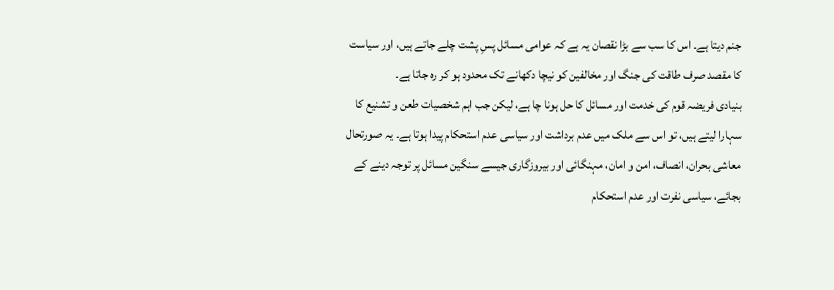جنم دیتا ہے۔ اس کا سب سے بڑا نقصان یہ ہے کہ عوامی مسائل پسِ پشت چلے جاتے ہیں، اور سیاست کا مقصد صرف طاقت کی جنگ اور مخالفین کو نیچا دکھانے تک محدود ہو کر رہ جاتا ہے۔
بنیادی فریضہ قوم کی خدمت اور مسائل کا حل ہونا چا ہے، لیکن جب اہم شخصیات طعن و تشنیع کا سہارا لیتے ہیں، تو اس سے ملک میں عدم برداشت اور سیاسی عدم استحکام پیدا ہوتا ہے۔ یہ صورتحال معاشی بحران، انصاف، امن و امان، مہنگائی اور بیروزگاری جیسے سنگین مسائل پر توجہ دینے کے بجائے، سیاسی نفرت اور عدم استحکام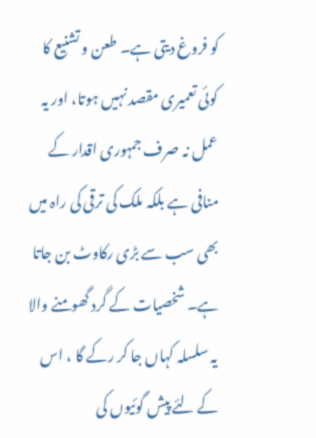کو فروغ دیتی ہے۔ طعن و تشنیع کا کوئی تعمیری مقصد نہیں ہوتا، اور یہ عمل نہ صرف جمہوری اقدار کے منافی ہے بلکہ ملک کی ترقی کی راہ میں بھی سب سے بڑی رکاوٹ بن جاتا ہے۔ شخصیات کے گرد گھومنے والا یہ سلسلہ کہاں جا کر رکے گا ، اس کے لئے پیش گوئیوں کی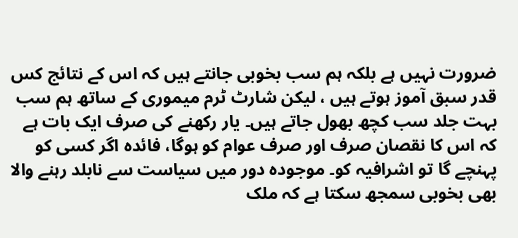ضرورت نہیں ہے بلکہ ہم سب بخوبی جانتے ہیں کہ اس کے نتائج کس قدر سبق آموز ہوتے ہیں ، لیکن شارٹ ٹرم میموری کے ساتھ ہم سب بہت جلد سب کچھ بھول جاتے ہیں۔ یار رکھنے کی صرف ایک بات ہے کہ اس کا نقصان صرف اور صرف عوام کو ہوگا، فائدہ اگر کسی کو پہنچے گا تو اشرافیہ کو۔ موجودہ دور میں سیاست سے نابلد رہنے والا بھی بخوبی سمجھ سکتا ہے کہ ملک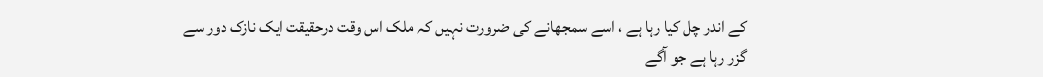کے اندر چل کیا رہا ہے ، اسے سمجھانے کی ضرورت نہیں کہ ملک اس وقت درحقیقت ایک نازک دور سے گزر رہا ہے جو آگے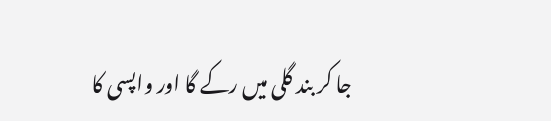جا کر بند گلی میں رکے گا اور واپسی کا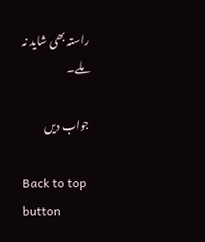راستہ بھی شاید نہ ملے۔

جواب دیں

Back to top button